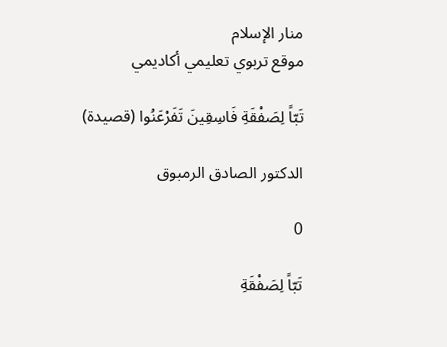منار الإسلام
موقع تربوي تعليمي أكاديمي

تَبّاً لِصَفْقَةِ فَاسِقِينَ تَفَرْعَنُوا (قصيدة)

الدكتور الصادق الرمبوق

0

تَبّاً لِصَفْقَةِ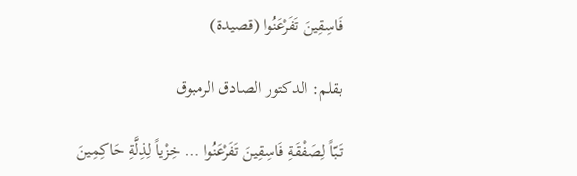فَاسِقِينَ تَفَرْعَنُوا (قصيدة)

بقلم: الدكتور الصادق الرمبوق

تَبّاً لِصَفْقَةِ فَاسِقِينَ تَفَرْعَنُوا … خِزْياً لِذِلَّةِ حَاكِمِينَ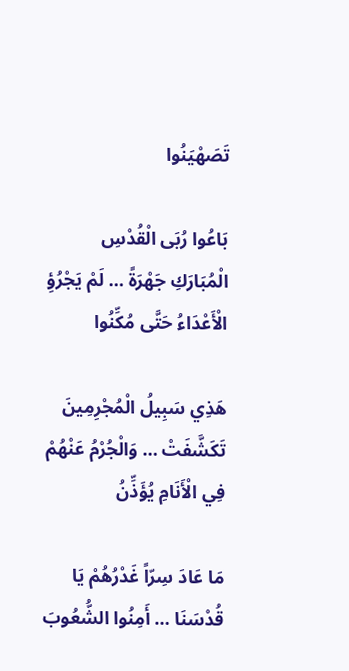تَصَهْيَنُوا

بَاعُوا رُبَى الْقُدْسِ الْمُبَارَكِ جَهْرَةً … لَمْ يَجْرُؤِ الْأَعْدَاءُ حَتَّى مُكِّنُوا

هَذِي سَبِيلُ الْمُجْرِمِينَ تَكَشَّفَتْ … وَالْجُرْمُ عَنْهُمْ فِي الْأَنَامِ يُؤَذِّنُ

مَا عَادَ سِرّاً غَدْرُهُمْ يَا قُدْسَنَا … أَمِنُوا الشُّعُوبَ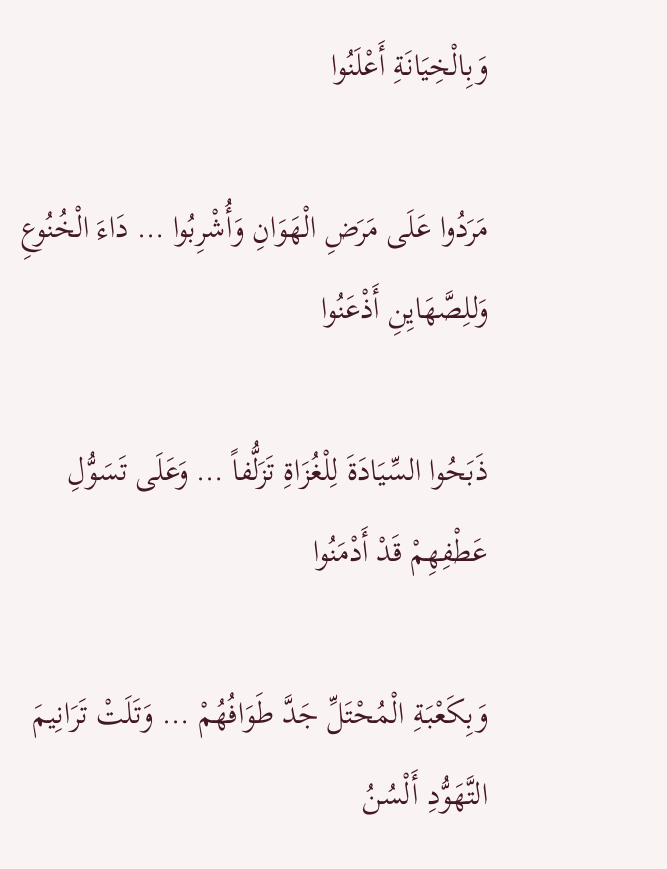وَبِالْخِيَانَةِ أَعْلَنُوا

مَرَدُوا عَلَى مَرَضِ الْهَوَانِ وَأُشْرِبُوا … دَاءَ الْخُنُوعِ وَللِصَّهَايِنِ أَذْعَنُوا

ذَبَحُوا السِّيَادَةَ لِلْغُزَاةِ تَزَلُّفاً … وَعَلَى تَسَوُّلِ عَطْفِهِمْ قَدْ أَدْمَنُوا

وَبِكَعْبَةِ الْمُحْتَلِّ جَدَّ طَوَافُهُمْ … وَتَلَتْ تَرَانِيمَ التَّهَوُّدِ أَلْسُنُ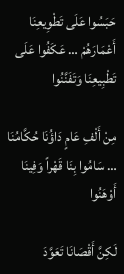حَبَسُوا عَلَى تَطْوِيعِنَا أَعْمَارَهُمْ … عَكَفُوا عَلَى تَطْبِيعِنَا وَتَفَنَّنُوا

مِنْ أَلْفِ عَامٍ دَاؤُنَا حُكَّامُنَا … سَامُوا بِنَا قَهْراً وَفِينَا أَوْهَنُوا

لَكِنَّ أَقْصَانَا تَعَوَّدَ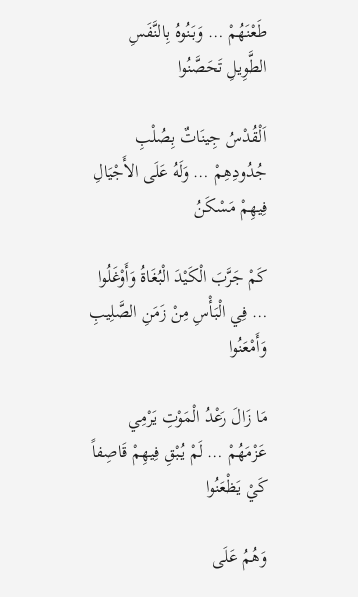طَعْنَهُمْ … وَبَنُوهُ بِالنَّفَسِ الطَّوِيلِ تَحَصَّنُوا

اَلْقُدْسُ جِينَاتٌ بِصُلْبِ جُدُودِهِمْ … وَلَهُ عَلَى الأَجْيَالِ فِيهِمْ مَسْكَنُ

كَمْ جَرَّبَ الْكَيْدَ الْبُغَاةُ وَأَوْغَلُوا … فِي الْبَأْسِ مِنْ زَمَنِ الصَّلِيبِ وَأَمْعَنُوا

مَا زَالَ رَعْدُ الْمَوْتِ يَرْمِي عَزْمَهُمْ … لَمْ يُبْقِ فِيهِمْ قَاصِفاً كَيْ يَظْعَنُوا

وَهُمُ عَلَى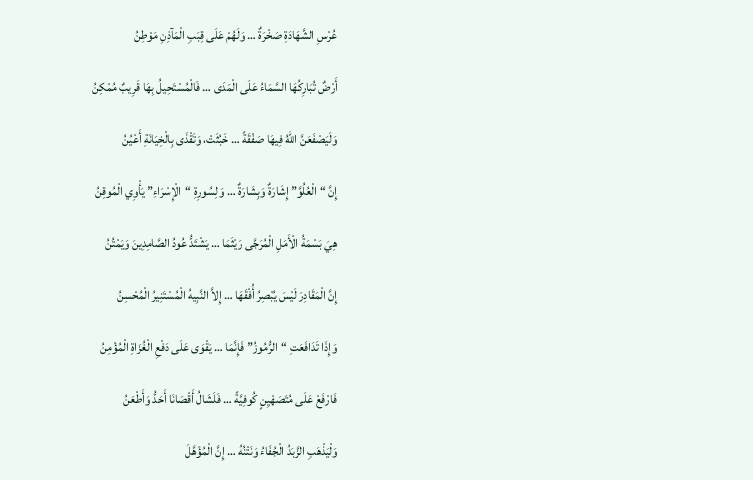عُرْسِ الشَّهَادَةِ صَخْرَةٌ … وَلَهُمْ عَلَى قِبَبِ الْمَآذِنِ مَوْطِنُ

أَرْضٌ تُبَارِكُهَا السَّمَاءُ عَلَى الْمَدَى … فَالْمُسْتَحِيلُ بِهَا قَرِيبٌ مُمْكِنُ

وَلَيَصْفَعَنَّ اللهُ فِيهَا صَفْقَةً … خَبُثَتْ، وَتَقْذَى بِالْخِيَانَةِ أَعْيُنُ

إِنَّ “الْعُلُوَّ” إِشَارَةٌ وَبِشَارَةٌ … وَلِسُورِةِ “الْإِسْرَاءِ” يَأْوِي الْمُوقِنُ

هِيَ بَسْمَةُ الْأَمَلِ الْمُرَجَّى رَيْثَمَا … يَشْتَدُّ عُودُ الصَّامِدِينَ وَيَمْتُنُ

إِنَّ الْمَقَادِرَ لَيْسَ يُبْصِرُ أُفْقَهَا … إِلاَّ النَّبِيهُ الْمُسْتَنِيرُ الْمُحْسِنُ

وَإِذَا تَدَافَعَتِ “الرُّمُوزُ” فَإِنَّمَا … يَقْوَى عَلَى دَفْعِ الْغُزَاةِ الْمُؤْمِنُ

فَارْفَعْ عَلَى مُتَصَهْيِنٍ كُوفِيَّةً … فَلَشَالُ أَقْصَانَا أَحَدُّ وَأَطْعَنُ

وَلْيَذْهَبِ الزَّبَدُ الْجُفَاءُ وَنَتْنُهُ … إِنَّ الْمُؤَهَّلَ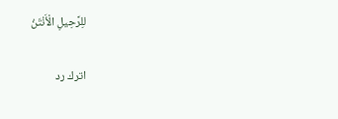للِرَّحِيلِ الْأَنْتَنُ

اترك رد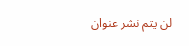لن يتم نشر عنوان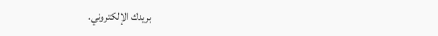بريدك الإلكتروني.